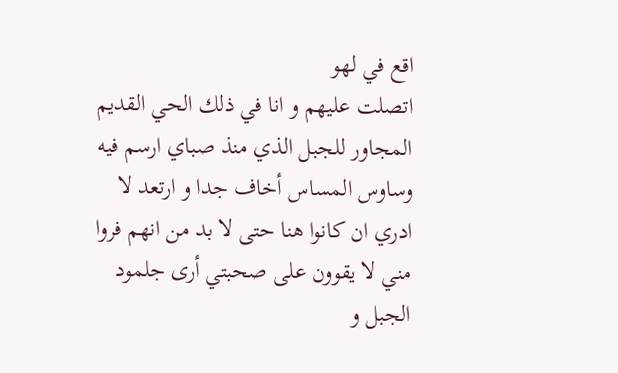اقع في لهو
اتصلت عليهم و انا في ذلك الحي القديم المجاور للجبل الذي منذ صباي ارسم فيه وساوس المساس أخاف جدا و ارتعد لا ادري ان كانوا هنا حتى لا بد من انهم فروا مني لا يقوون على صحبتي أرى جلمود الجبل و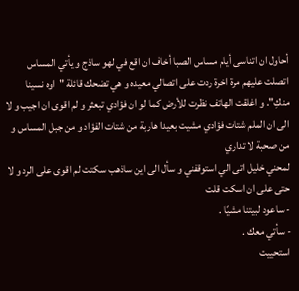أحاول ان اتناسى أيام مساس الصبا أخاف ان اقع في لهو ساذج و يأتي المساس اتصلت عليهم مرة اخرة ردت على اتصالي معيده و هي تضحك قائلة "اوه نسينا منكِ". و اغلقت الهاتف نظرت للأرض كما لو ان فؤادي تبعثر و لم اقوى ان اجيب و لا الى ان الملم شتات فؤادي مشيت بعيدا هاربة من شتات الفؤاد و من جبل المساس و من صحبة لا تداري
لمحني خليل اتى الي استوقفني و سأل الى اين ساذهب سكتت لم اقوى على الرد و لا حتى على ان اسكت قلت
- ساعود لبيتنا مشيًا .
- سأتي معك .
استحييت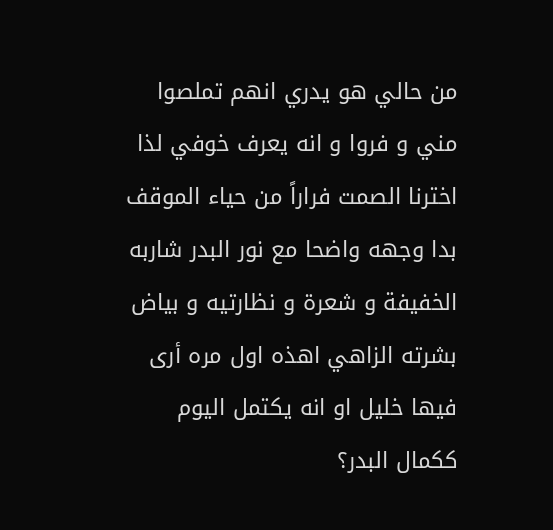من حالي هو يدري انهم تملصوا مني و فروا و انه يعرف خوفي لذا اخترنا الصمت فراراً من حياء الموقف بدا وجهه واضحا مع نور البدر شاربه الخفيفة و شعرة و نظارتيه و بياض بشرته الزاهي اهذه اول مره أرى فيها خليل او انه يكتمل اليوم ككمال البدر؟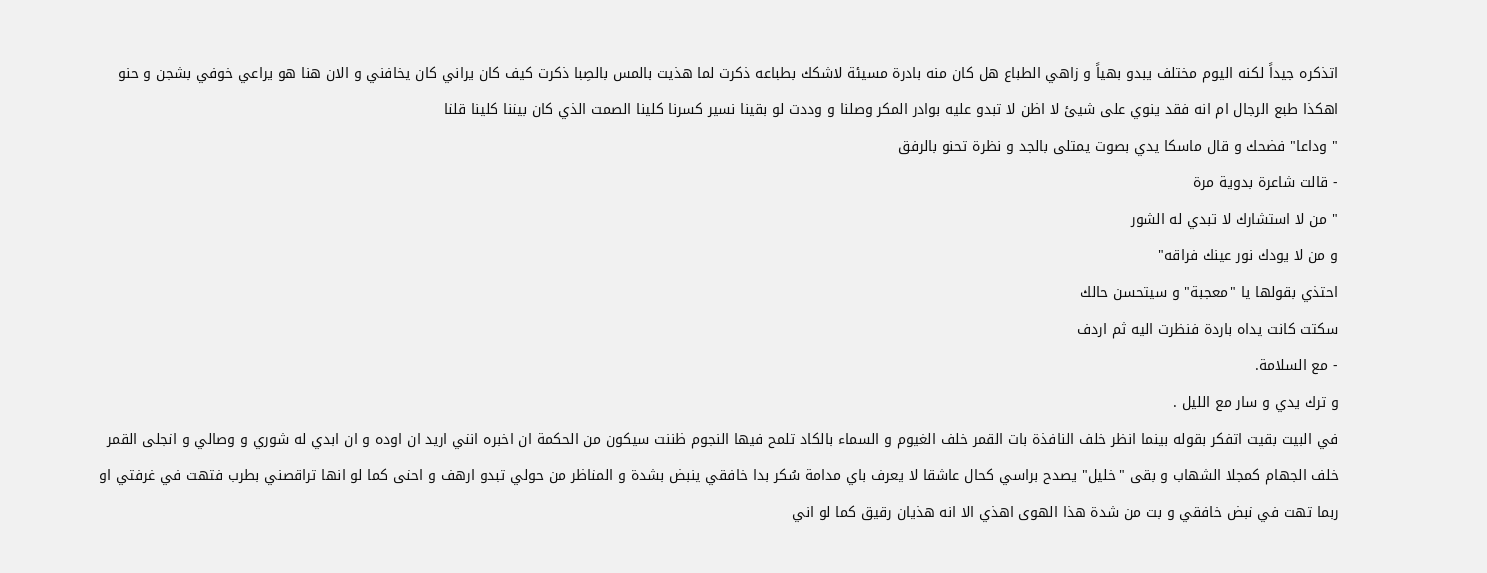اتذكره جيداً لكنه اليوم مختلف يبدو بهياً و زاهي الطباع هل كان منه بادرة مسيئة لاشكك بطباعه ذكرت لما هذيت بالمس بالصِبا ذكرت كيف كان يراني كان يخافني و الان هنا هو يراعي خوفي بشجن و حنو اهكذا طبع الرجال ام انه فقد ينوي على شيئ لا اظن لا تبدو عليه بوادر المكر وصلنا و وددت لو بقينا نسير كسرنا كلينا الصمت الذي كان بيننا كلينا قلنا
" وداعا" فضحك و قال ماسكا يدي بصوت يمتلى بالجد و نظرة تحنو بالرفق
- قالت شاعرة بدوية مرة
" من لا استشارك لا تبدي له الشور
و من لا يودك نور عينك فراقه"
احتذي بقولها يا "معجبة" و سيتحسن حالك
سكتت كانت يداه باردة فنظرت اليه ثم اردف
- مع السلامة.
و ترك يدي و سار مع الليل .
في البيت بقيت اتفكر بقوله بينما انظر خلف النافذة بات القمر خلف الغيوم و السماء بالكاد تلمح فيها النجوم ظننت سيكون من الحكمة ان اخبره انني اريد ان اوده و ان ابدي له شوري و وصالي و انجلى القمر خلف الجهام كمجلا الشهاب و بقى "خليل" يصدح براسي كحال عاشقا لا يعرف باي مدامة سُكر بدا خافقي ينبض بشدة و المناظر من حولي تبدو ارهف و احنى كما لو انها تراقصني بطرب فتهت في غرفتي او ربما تهت في نبض خافقي و بت من شدة هذا الهوى اهذي الا انه هذيان رقيق كما لو اني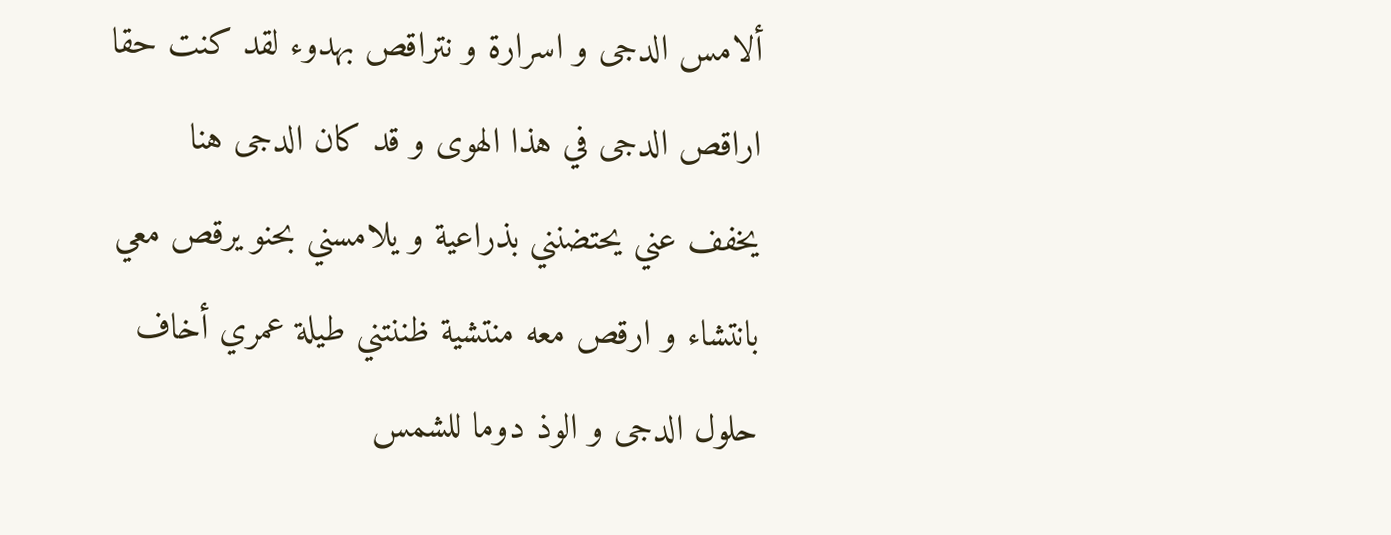ألامس الدجى و اسرارة و نتراقص بهدوء لقد كنت حقا اراقص الدجى في هذا الهوى و قد كان الدجى هنا يخفف عني يحتضنني بذراعية و يلامسني بحنو يرقص معي بانتشاء و ارقص معه منتشية ظننتني طيلة عمري أخاف حلول الدجى و الوذ دوما للشمس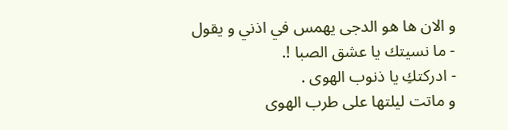و الان ها هو الدجى يهمس في اذني و يقول
- ما نسيتك يا عشق الصبا !.
- ادركتكِ يا ذنوب الهوى .
و ماتت ليلتها على طرب الهوى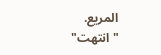المريع.
"انتهت"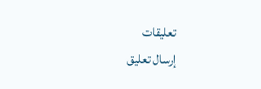تعليقات
إرسال تعليق